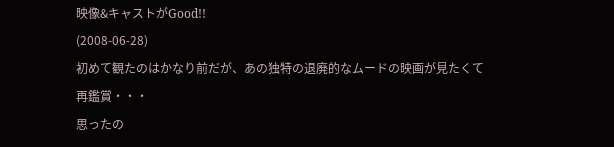映像&キャストがGood!!
(2008-06-28)
初めて観たのはかなり前だが、あの独特の退廃的なムードの映画が見たくて
再鑑賞・・・
思ったの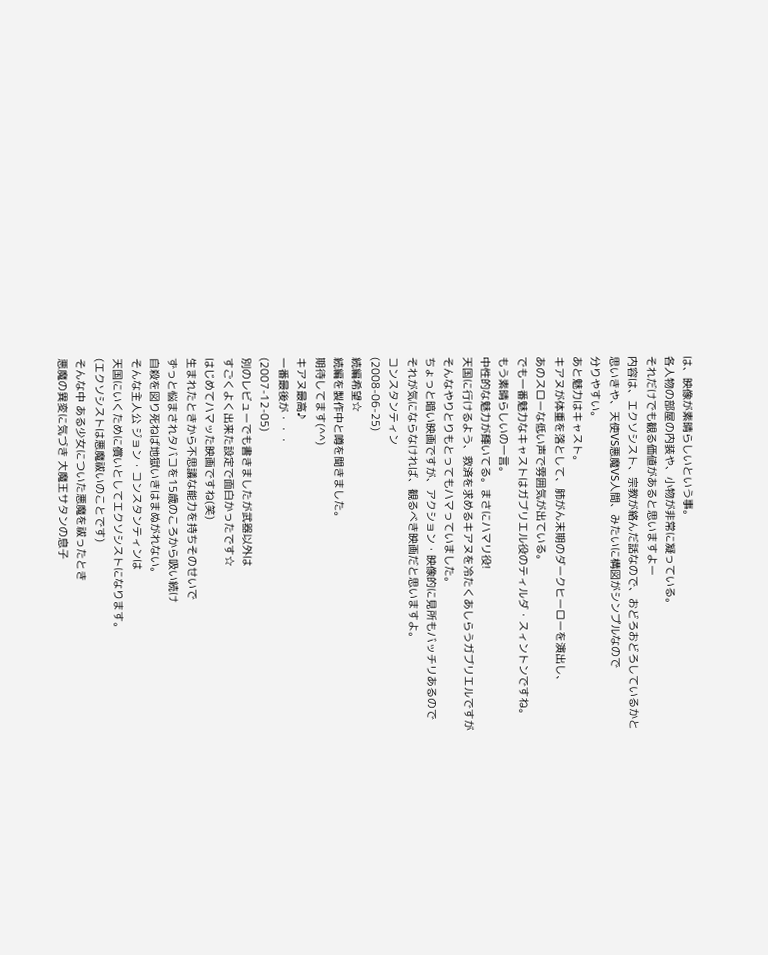は、映像が素晴らしいという事。
各人物の部屋の内装や、小物が非常に凝っている。
それだけでも観る価値があると思いますよー
内容は、エクソシスト、宗教が絡んだ話なので、おどろおどろしているかと
思いきや、天使VS悪魔VS人間、みたいに構図がシンプルなので
分りやすい。
あと魅力はキャスト。
キアヌが体重を落として、肺がん末期のダークヒーローを演出し、
あのスローな低い声で雰囲気が出ている。
でも一番魅力なキャストはガブリエル役のティルダ・スィントンですね。
もう素晴らしいの一言。
中性的な魅力が輝いてる。まさにハマリ役!
天国に行けるよう、救済を求めるキアヌを冷たくあしらうガブリエルですが
そんなやりとりもとってもハマっていました。
ちょっと暗い映画ですが、アクション・映像的に見所もバッチリあるので
それが気にならなければ、観るべき映画だと思いますよ。
コンスタンティン
(2008-06-25)
続編希望☆
続編を製作中と噂を聞きました。
期待してます(^^)
キアヌ最高♪
一番最後が・・・
(2007-12-05)
別のレビューでも書きましたが武器以外は
すごくよく出来た設定で面白かったです☆
はじめてハマッた映画ですね(笑)
生まれたときから不思議な能力を持ちそのせいで
ずっと悩まされタバコを15歳のころから吸い続け
自殺を図り死ねば地獄いきはまぬがれない。
そんな主人公 ジョン・コンスタンティンは
天国にいくために償いとしてエクソシストになります。
(エクソシストは悪魔祓いのことです)
そんな中 ある少女についた悪魔を祓ったとき
悪魔の異変に気づき 大魔王サタンの息子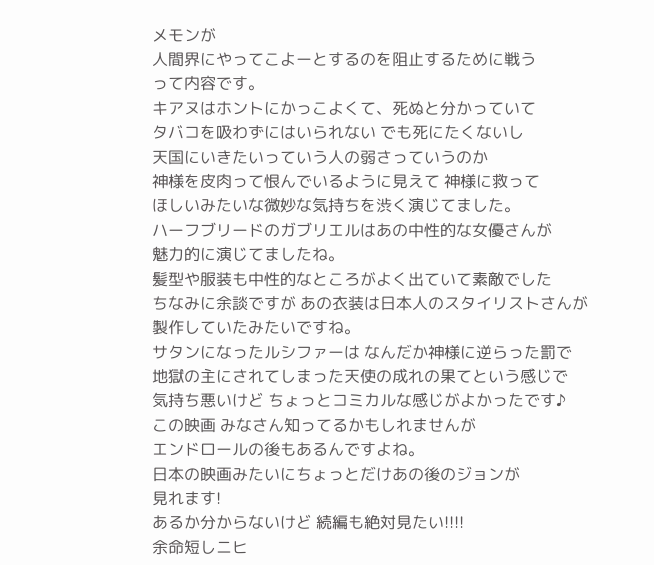メモンが
人間界にやってこよーとするのを阻止するために戦う
って内容です。
キアヌはホントにかっこよくて、死ぬと分かっていて
タバコを吸わずにはいられない でも死にたくないし
天国にいきたいっていう人の弱さっていうのか
神様を皮肉って恨んでいるように見えて 神様に救って
ほしいみたいな微妙な気持ちを渋く演じてました。
ハーフブリードのガブリエルはあの中性的な女優さんが
魅力的に演じてましたね。
髪型や服装も中性的なところがよく出ていて素敵でした
ちなみに余談ですが あの衣装は日本人のスタイリストさんが
製作していたみたいですね。
サタンになったルシファーは なんだか神様に逆らった罰で
地獄の主にされてしまった天使の成れの果てという感じで
気持ち悪いけど ちょっとコミカルな感じがよかったです♪
この映画 みなさん知ってるかもしれませんが
エンドロールの後もあるんですよね。
日本の映画みたいにちょっとだけあの後のジョンが
見れます!
あるか分からないけど 続編も絶対見たい!!!!
余命短しニヒ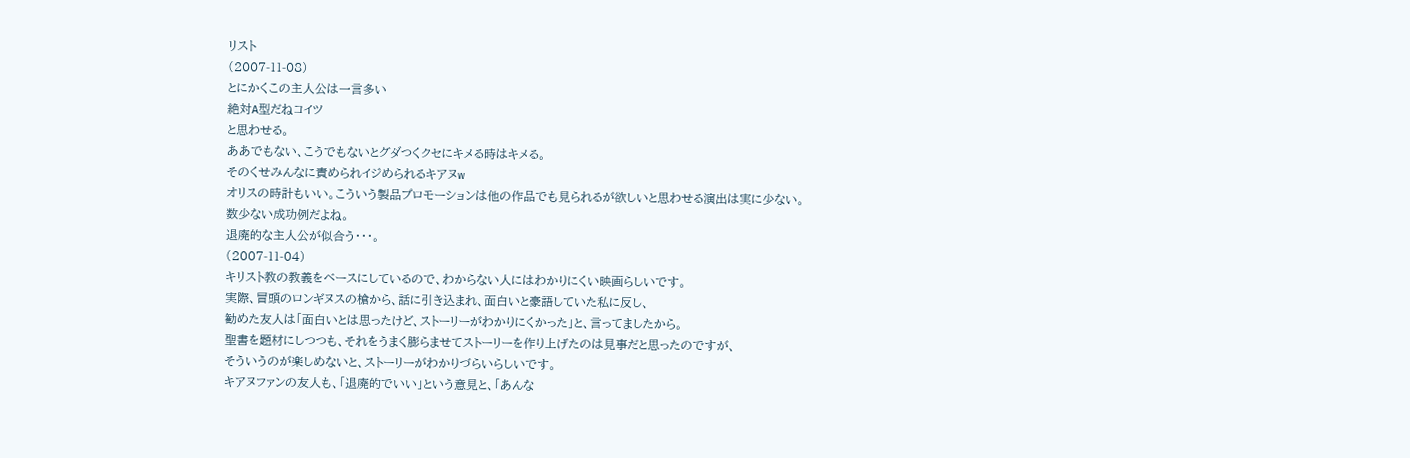リスト
(2007-11-08)
とにかくこの主人公は一言多い
絶対A型だねコイツ
と思わせる。
ああでもない、こうでもないとグダつくクセにキメる時はキメる。
そのくせみんなに責められイジめられるキアヌw
オリスの時計もいい。こういう製品プロモーションは他の作品でも見られるが欲しいと思わせる演出は実に少ない。
数少ない成功例だよね。
退廃的な主人公が似合う・・・。
(2007-11-04)
キリスト教の教義をベースにしているので、わからない人にはわかりにくい映画らしいです。
実際、冒頭のロンギヌスの槍から、話に引き込まれ、面白いと豪語していた私に反し、
勧めた友人は「面白いとは思ったけど、ストーリーがわかりにくかった」と、言ってましたから。
聖書を題材にしつつも、それをうまく膨らませてストーリーを作り上げたのは見事だと思ったのですが、
そういうのが楽しめないと、ストーリーがわかりづらいらしいです。
キアヌファンの友人も、「退廃的でいい」という意見と、「あんな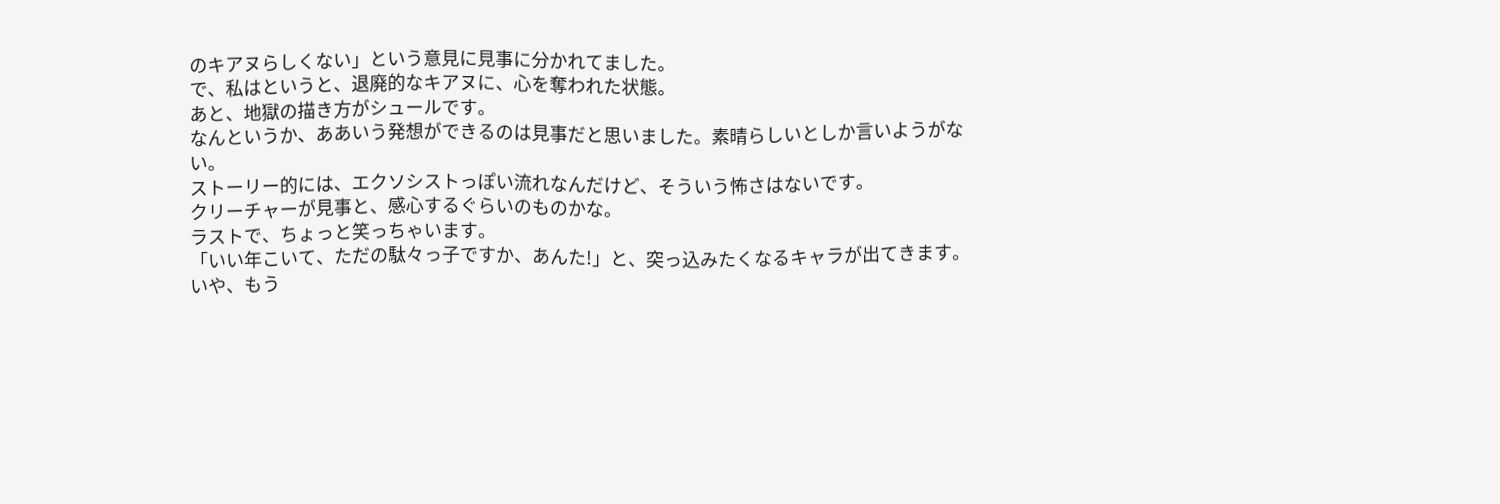のキアヌらしくない」という意見に見事に分かれてました。
で、私はというと、退廃的なキアヌに、心を奪われた状態。
あと、地獄の描き方がシュールです。
なんというか、ああいう発想ができるのは見事だと思いました。素晴らしいとしか言いようがない。
ストーリー的には、エクソシストっぽい流れなんだけど、そういう怖さはないです。
クリーチャーが見事と、感心するぐらいのものかな。
ラストで、ちょっと笑っちゃいます。
「いい年こいて、ただの駄々っ子ですか、あんた!」と、突っ込みたくなるキャラが出てきます。
いや、もう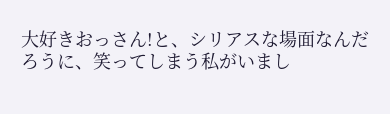大好きおっさん!と、シリアスな場面なんだろうに、笑ってしまう私がいまし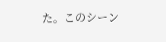た。このシーン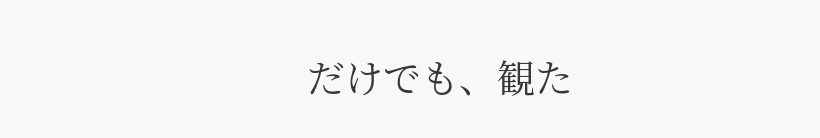だけでも、観た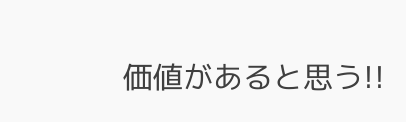価値があると思う!!